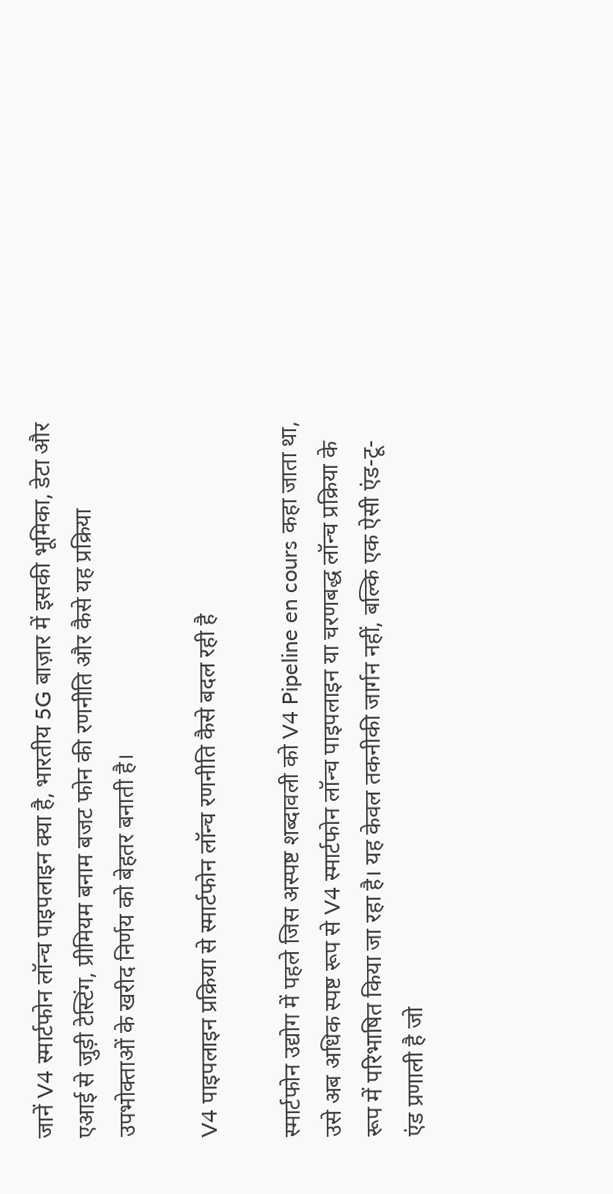जानें V4 स्मार्टफोन लॉन्च पाइपलाइन क्या है, भारतीय 5G बाज़ार में इसकी भूमिका, डेटा और एआई से जुड़ी टेस्टिंग, प्रीमियम बनाम बजट फोन की रणनीति और कैसे यह प्रक्रिया उपभोक्ताओं के खरीद निर्णय को बेहतर बनाती है।

V4 पाइपलाइन प्रक्रिया से स्मार्टफोन लॉन्च रणनीति कैसे बदल रही है

स्मार्टफोन उद्योग में पहले जिस अस्पष्ट शब्दावली को V4 Pipeline en cours कहा जाता था, उसे अब अधिक स्पष्ट रूप से V4 स्मार्टफोन लॉन्च पाइपलाइन या चरणबद्ध लॉन्च प्रक्रिया के रूप में परिभाषित किया जा रहा है। यह केवल तकनीकी जार्गन नहीं, बल्कि एक ऐसी एंड-टू-एंड प्रणाली है जो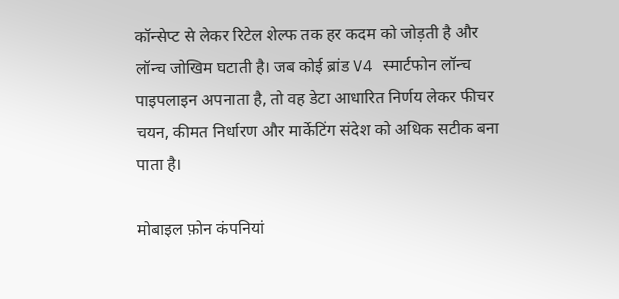कॉन्सेप्ट से लेकर रिटेल शेल्फ तक हर कदम को जोड़ती है और लॉन्च जोखिम घटाती है। जब कोई ब्रांड V4 स्मार्टफोन लॉन्च पाइपलाइन अपनाता है, तो वह डेटा आधारित निर्णय लेकर फीचर चयन, कीमत निर्धारण और मार्केटिंग संदेश को अधिक सटीक बना पाता है।

मोबाइल फ़ोन कंपनियां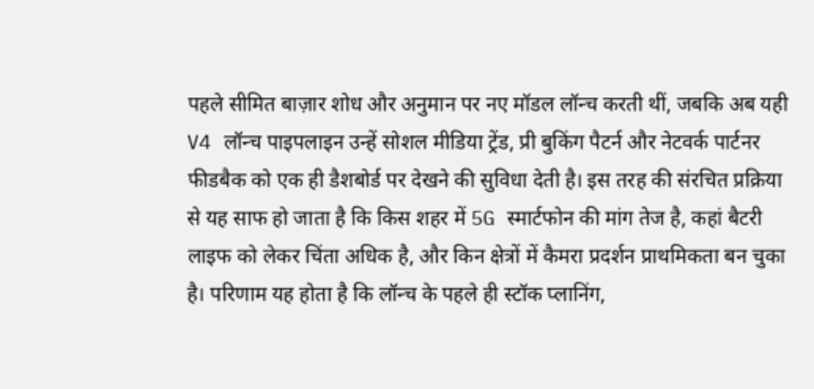पहले सीमित बाज़ार शोध और अनुमान पर नए मॉडल लॉन्च करती थीं, जबकि अब यही V4 लॉन्च पाइपलाइन उन्हें सोशल मीडिया ट्रेंड, प्री बुकिंग पैटर्न और नेटवर्क पार्टनर फीडबैक को एक ही डैशबोर्ड पर देखने की सुविधा देती है। इस तरह की संरचित प्रक्रिया से यह साफ हो जाता है कि किस शहर में 5G स्मार्टफोन की मांग तेज है, कहां बैटरी लाइफ को लेकर चिंता अधिक है, और किन क्षेत्रों में कैमरा प्रदर्शन प्राथमिकता बन चुका है। परिणाम यह होता है कि लॉन्च के पहले ही स्टॉक प्लानिंग,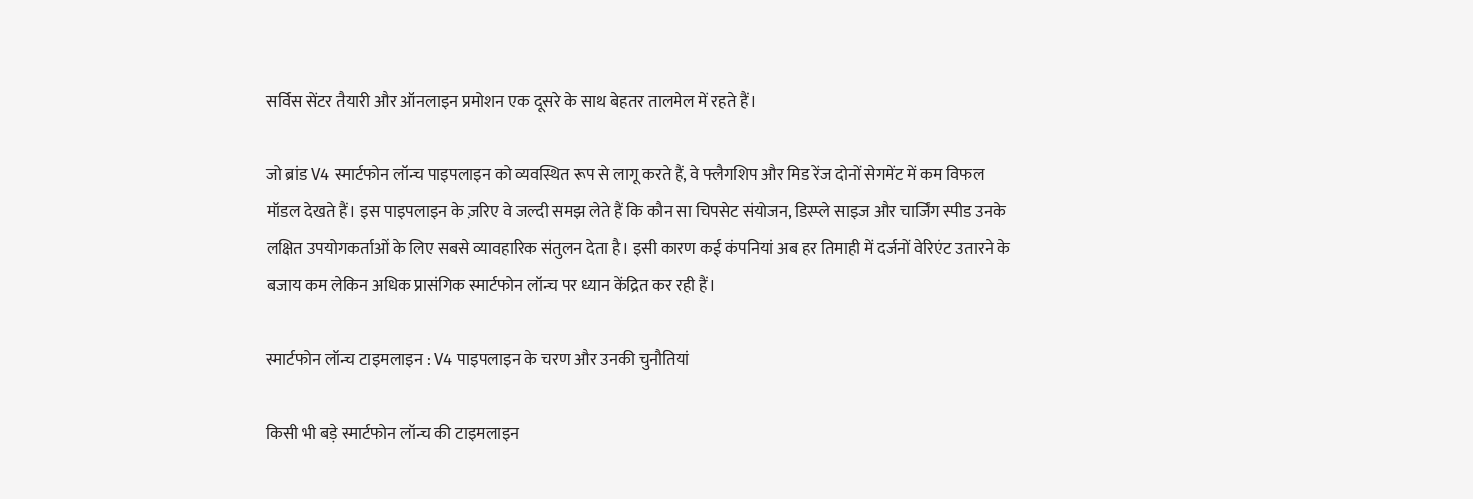सर्विस सेंटर तैयारी और ऑनलाइन प्रमोशन एक दूसरे के साथ बेहतर तालमेल में रहते हैं।

जो ब्रांड V4 स्मार्टफोन लॉन्च पाइपलाइन को व्यवस्थित रूप से लागू करते हैं, वे फ्लैगशिप और मिड रेंज दोनों सेगमेंट में कम विफल मॉडल देखते हैं। इस पाइपलाइन के ज़रिए वे जल्दी समझ लेते हैं कि कौन सा चिपसेट संयोजन, डिस्प्ले साइज और चार्जिंग स्पीड उनके लक्षित उपयोगकर्ताओं के लिए सबसे व्यावहारिक संतुलन देता है। इसी कारण कई कंपनियां अब हर तिमाही में दर्जनों वेरिएंट उतारने के बजाय कम लेकिन अधिक प्रासंगिक स्मार्टफोन लॉन्च पर ध्यान केंद्रित कर रही हैं।

स्मार्टफोन लॉन्च टाइमलाइन : V4 पाइपलाइन के चरण और उनकी चुनौतियां

किसी भी बड़े स्मार्टफोन लॉन्च की टाइमलाइन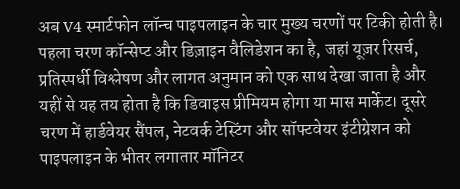अब V4 स्मार्टफोन लॉन्च पाइपलाइन के चार मुख्य चरणों पर टिकी होती है। पहला चरण कॉन्सेप्ट और डिज़ाइन वैलिडेशन का है, जहां यूज़र रिसर्च, प्रतिस्पर्धी विश्लेषण और लागत अनुमान को एक साथ देखा जाता है और यहीं से यह तय होता है कि डिवाइस प्रीमियम होगा या मास मार्केट। दूसरे चरण में हार्डवेयर सैंपल, नेटवर्क टेस्टिंग और सॉफ्टवेयर इंटीग्रेशन को पाइपलाइन के भीतर लगातार मॉनिटर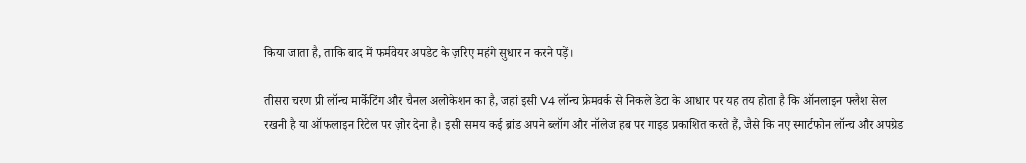किया जाता है, ताकि बाद में फर्मवेयर अपडेट के ज़रिए महंगे सुधार न करने पड़ें।

तीसरा चरण प्री लॉन्च मार्केटिंग और चैनल अलोकेशन का है, जहां इसी V4 लॉन्च फ्रेमवर्क से निकले डेटा के आधार पर यह तय होता है कि ऑनलाइन फ्लैश सेल रखनी है या ऑफलाइन रिटेल पर ज़ोर देना है। इसी समय कई ब्रांड अपने ब्लॉग और नॉलेज हब पर गाइड प्रकाशित करते हैं, जैसे कि नए स्मार्टफोन लॉन्च और अपग्रेड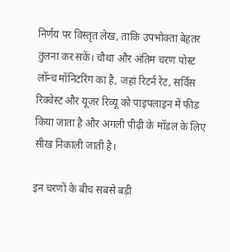निर्णय पर विस्तृत लेख, ताकि उपभोक्ता बेहतर तुलना कर सकें। चौथा और अंतिम चरण पोस्ट लॉन्च मॉनिटरिंग का है, जहां रिटर्न रेट, सर्विस रिक्वेस्ट और यूज़र रिव्यू को पाइपलाइन में फीड किया जाता है और अगली पीढ़ी के मॉडल के लिए सीख निकाली जाती है।

इन चरणों के बीच सबसे बड़ी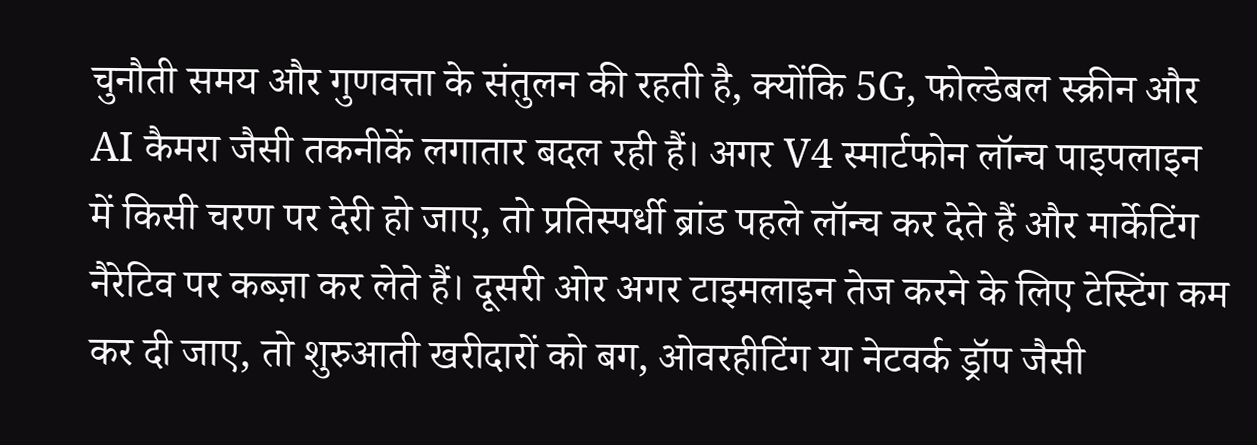चुनौती समय और गुणवत्ता के संतुलन की रहती है, क्योंकि 5G, फोल्डेबल स्क्रीन और AI कैमरा जैसी तकनीकें लगातार बदल रही हैं। अगर V4 स्मार्टफोन लॉन्च पाइपलाइन में किसी चरण पर देरी हो जाए, तो प्रतिस्पर्धी ब्रांड पहले लॉन्च कर देते हैं और मार्केटिंग नैरेटिव पर कब्ज़ा कर लेते हैं। दूसरी ओर अगर टाइमलाइन तेज करने के लिए टेस्टिंग कम कर दी जाए, तो शुरुआती खरीदारों को बग, ओवरहीटिंग या नेटवर्क ड्रॉप जैसी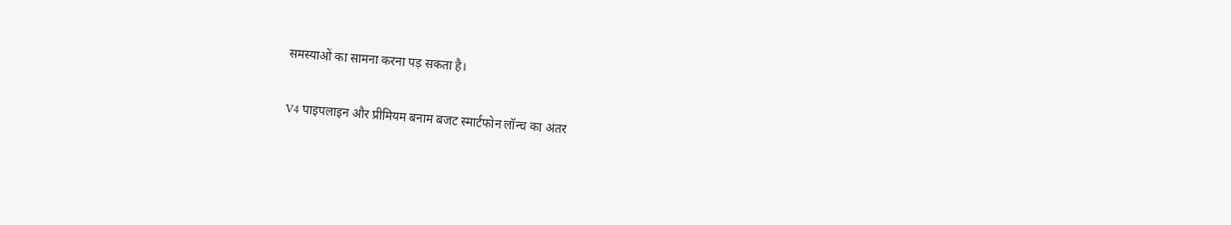समस्याओं का सामना करना पड़ सकता है।

V4 पाइपलाइन और प्रीमियम बनाम बजट स्मार्टफोन लॉन्च का अंतर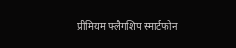प्रीमियम फ्लैगशिप स्मार्टफोन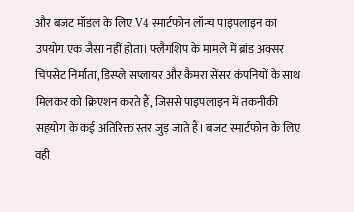और बजट मॉडल के लिए V4 स्मार्टफोन लॉन्च पाइपलाइन का उपयोग एक जैसा नहीं होता। फ्लैगशिप के मामले में ब्रांड अक्सर चिपसेट निर्माता, डिस्प्ले सप्लायर और कैमरा सेंसर कंपनियों के साथ मिलकर को क्रिएशन करते हैं, जिससे पाइपलाइन में तकनीकी सहयोग के कई अतिरिक्त स्तर जुड़ जाते हैं। बजट स्मार्टफोन के लिए वही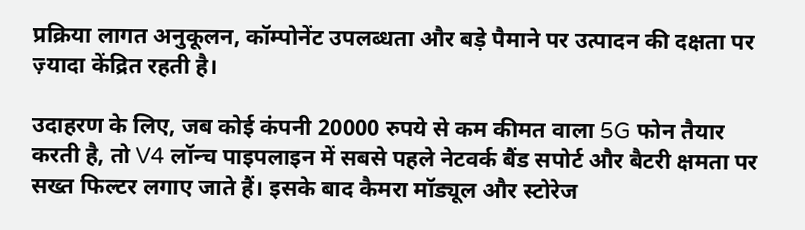प्रक्रिया लागत अनुकूलन, कॉम्पोनेंट उपलब्धता और बड़े पैमाने पर उत्पादन की दक्षता पर ज़्यादा केंद्रित रहती है।

उदाहरण के लिए, जब कोई कंपनी 20000 रुपये से कम कीमत वाला 5G फोन तैयार करती है, तो V4 लॉन्च पाइपलाइन में सबसे पहले नेटवर्क बैंड सपोर्ट और बैटरी क्षमता पर सख्त फिल्टर लगाए जाते हैं। इसके बाद कैमरा मॉड्यूल और स्टोरेज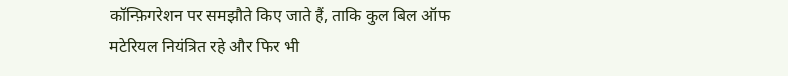कॉन्फ़िगरेशन पर समझौते किए जाते हैं, ताकि कुल बिल ऑफ मटेरियल नियंत्रित रहे और फिर भी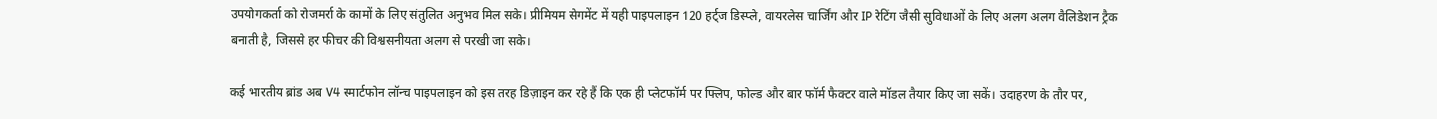उपयोगकर्ता को रोजमर्रा के कामों के लिए संतुलित अनुभव मिल सके। प्रीमियम सेगमेंट में यही पाइपलाइन 120 हर्ट्ज डिस्प्ले, वायरलेस चार्जिंग और IP रेटिंग जैसी सुविधाओं के लिए अलग अलग वैलिडेशन ट्रैक बनाती है, जिससे हर फीचर की विश्वसनीयता अलग से परखी जा सके।

कई भारतीय ब्रांड अब V4 स्मार्टफोन लॉन्च पाइपलाइन को इस तरह डिज़ाइन कर रहे हैं कि एक ही प्लेटफॉर्म पर फ्लिप, फोल्ड और बार फॉर्म फैक्टर वाले मॉडल तैयार किए जा सकें। उदाहरण के तौर पर,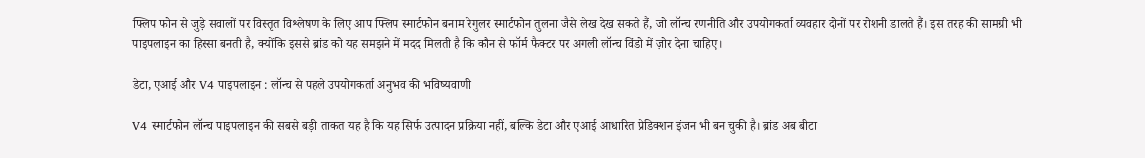फ्लिप फोन से जुड़े सवालों पर विस्तृत विश्लेषण के लिए आप फ्लिप स्मार्टफोन बनाम रेगुलर स्मार्टफोन तुलना जैसे लेख देख सकते हैं, जो लॉन्च रणनीति और उपयोगकर्ता व्यवहार दोनों पर रोशनी डालते हैं। इस तरह की सामग्री भी पाइपलाइन का हिस्सा बनती है, क्योंकि इससे ब्रांड को यह समझने में मदद मिलती है कि कौन से फॉर्म फैक्टर पर अगली लॉन्च विंडो में ज़ोर देना चाहिए।

डेटा, एआई और V4 पाइपलाइन : लॉन्च से पहले उपयोगकर्ता अनुभव की भविष्यवाणी

V4 स्मार्टफोन लॉन्च पाइपलाइन की सबसे बड़ी ताकत यह है कि यह सिर्फ उत्पादन प्रक्रिया नहीं, बल्कि डेटा और एआई आधारित प्रेडिक्शन इंजन भी बन चुकी है। ब्रांड अब बीटा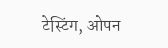टेस्टिंग, ओपन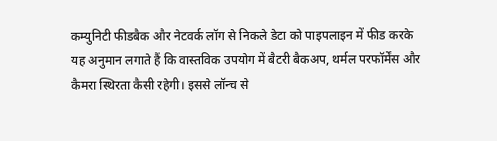कम्युनिटी फीडबैक और नेटवर्क लॉग से निकले डेटा को पाइपलाइन में फीड करके यह अनुमान लगाते हैं कि वास्तविक उपयोग में बैटरी बैकअप, थर्मल परफॉर्मेंस और कैमरा स्थिरता कैसी रहेगी। इससे लॉन्च से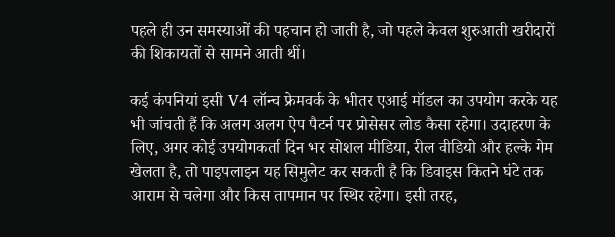पहले ही उन समस्याओं की पहचान हो जाती है, जो पहले केवल शुरुआती खरीदारों की शिकायतों से सामने आती थीं।

कई कंपनियां इसी V4 लॉन्च फ्रेमवर्क के भीतर एआई मॉडल का उपयोग करके यह भी जांचती हैं कि अलग अलग ऐप पैटर्न पर प्रोसेसर लोड कैसा रहेगा। उदाहरण के लिए, अगर कोई उपयोगकर्ता दिन भर सोशल मीडिया, रील वीडियो और हल्के गेम खेलता है, तो पाइपलाइन यह सिमुलेट कर सकती है कि डिवाइस कितने घंटे तक आराम से चलेगा और किस तापमान पर स्थिर रहेगा। इसी तरह,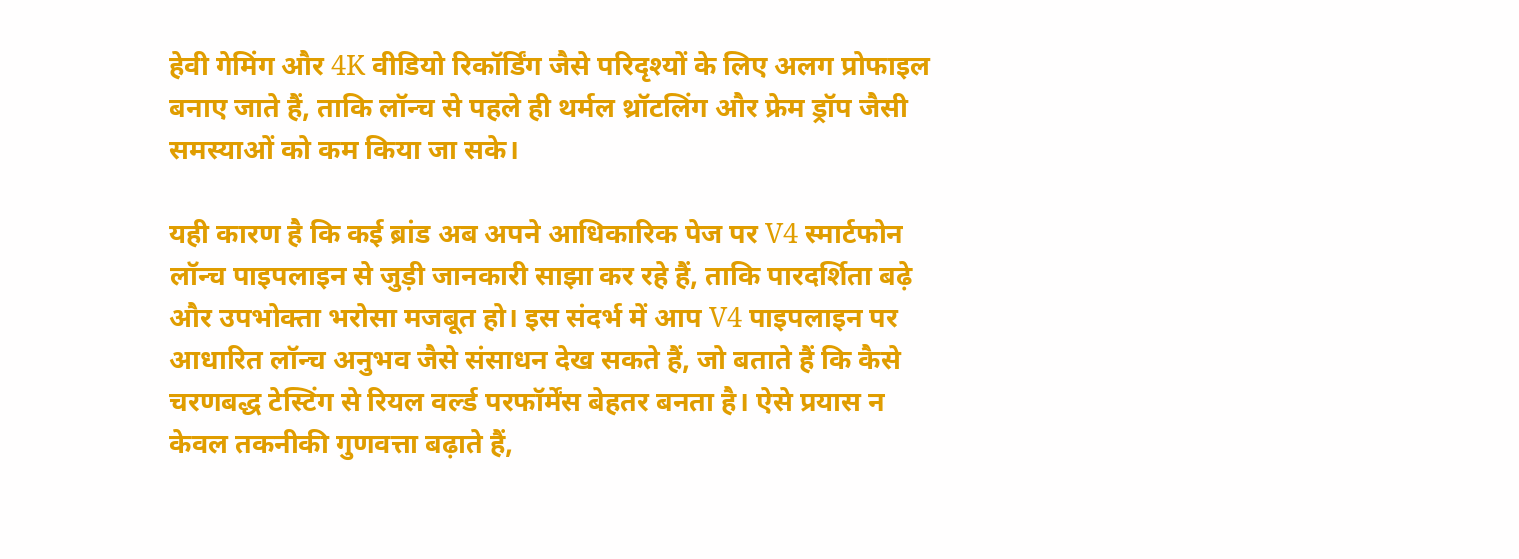हेवी गेमिंग और 4K वीडियो रिकॉर्डिंग जैसे परिदृश्यों के लिए अलग प्रोफाइल बनाए जाते हैं, ताकि लॉन्च से पहले ही थर्मल थ्रॉटलिंग और फ्रेम ड्रॉप जैसी समस्याओं को कम किया जा सके।

यही कारण है कि कई ब्रांड अब अपने आधिकारिक पेज पर V4 स्मार्टफोन लॉन्च पाइपलाइन से जुड़ी जानकारी साझा कर रहे हैं, ताकि पारदर्शिता बढ़े और उपभोक्ता भरोसा मजबूत हो। इस संदर्भ में आप V4 पाइपलाइन पर आधारित लॉन्च अनुभव जैसे संसाधन देख सकते हैं, जो बताते हैं कि कैसे चरणबद्ध टेस्टिंग से रियल वर्ल्ड परफॉर्मेंस बेहतर बनता है। ऐसे प्रयास न केवल तकनीकी गुणवत्ता बढ़ाते हैं,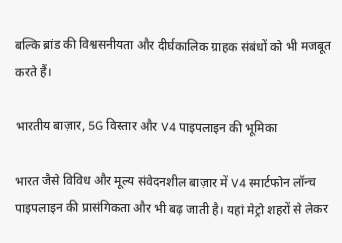बल्कि ब्रांड की विश्वसनीयता और दीर्घकालिक ग्राहक संबंधों को भी मजबूत करते हैं।

भारतीय बाज़ार, 5G विस्तार और V4 पाइपलाइन की भूमिका

भारत जैसे विविध और मूल्य संवेदनशील बाज़ार में V4 स्मार्टफोन लॉन्च पाइपलाइन की प्रासंगिकता और भी बढ़ जाती है। यहां मेट्रो शहरों से लेकर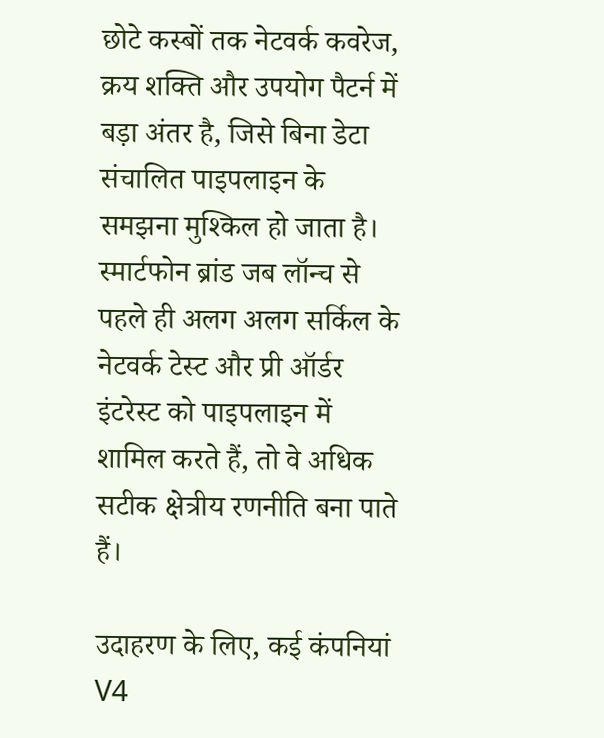छोटे कस्बों तक नेटवर्क कवरेज, क्रय शक्ति और उपयोग पैटर्न में बड़ा अंतर है, जिसे बिना डेटा संचालित पाइपलाइन के समझना मुश्किल हो जाता है। स्मार्टफोन ब्रांड जब लॉन्च से पहले ही अलग अलग सर्किल के नेटवर्क टेस्ट और प्री ऑर्डर इंटरेस्ट को पाइपलाइन में शामिल करते हैं, तो वे अधिक सटीक क्षेत्रीय रणनीति बना पाते हैं।

उदाहरण के लिए, कई कंपनियां V4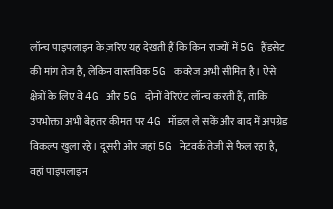लॉन्च पाइपलाइन के ज़रिए यह देखती हैं कि किन राज्यों में 5G हैंडसेट की मांग तेज है, लेकिन वास्तविक 5G कवरेज अभी सीमित है। ऐसे क्षेत्रों के लिए वे 4G और 5G दोनों वेरिएंट लॉन्च करती हैं, ताकि उपभोक्ता अभी बेहतर कीमत पर 4G मॉडल ले सकें और बाद में अपग्रेड विकल्प खुला रहे। दूसरी ओर जहां 5G नेटवर्क तेजी से फैल रहा है, वहां पाइपलाइन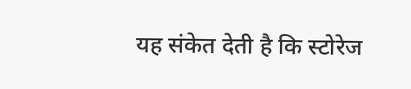यह संकेत देती है कि स्टोरेज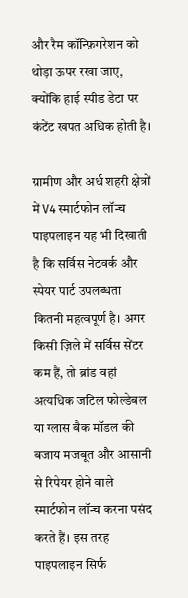और रैम कॉन्फ़िगरेशन को थोड़ा ऊपर रखा जाए, क्योंकि हाई स्पीड डेटा पर कंटेंट खपत अधिक होती है।

ग्रामीण और अर्ध शहरी क्षेत्रों में V4 स्मार्टफोन लॉन्च पाइपलाइन यह भी दिखाती है कि सर्विस नेटवर्क और स्पेयर पार्ट उपलब्धता कितनी महत्वपूर्ण है। अगर किसी ज़िले में सर्विस सेंटर कम हैं, तो ब्रांड वहां अत्यधिक जटिल फोल्डेबल या ग्लास बैक मॉडल की बजाय मजबूत और आसानी से रिपेयर होने वाले स्मार्टफोन लॉन्च करना पसंद करते हैं। इस तरह पाइपलाइन सिर्फ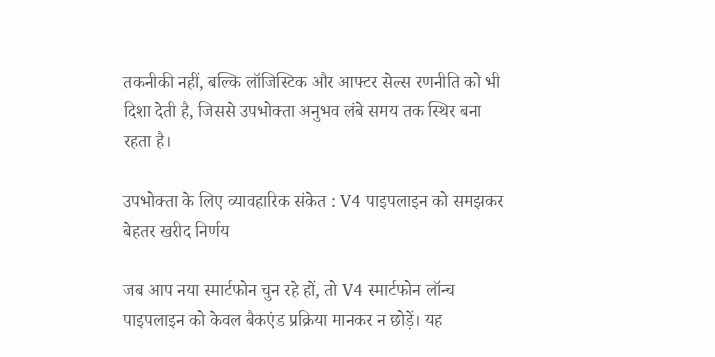तकनीकी नहीं, बल्कि लॉजिस्टिक और आफ्टर सेल्स रणनीति को भी दिशा देती है, जिससे उपभोक्ता अनुभव लंबे समय तक स्थिर बना रहता है।

उपभोक्ता के लिए व्यावहारिक संकेत : V4 पाइपलाइन को समझकर बेहतर खरीद निर्णय

जब आप नया स्मार्टफोन चुन रहे हों, तो V4 स्मार्टफोन लॉन्च पाइपलाइन को केवल बैकएंड प्रक्रिया मानकर न छोड़ें। यह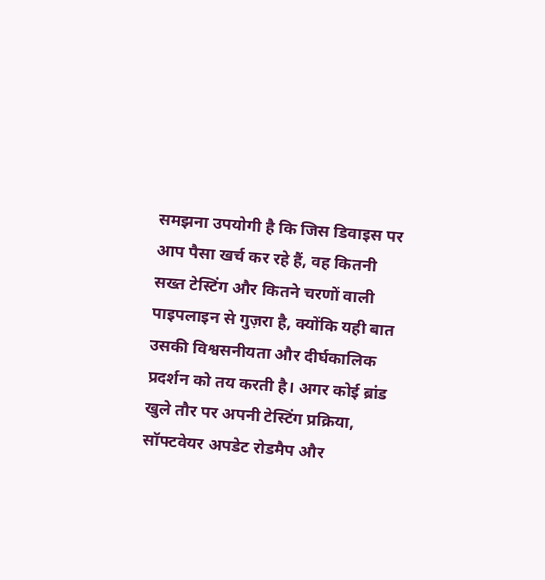समझना उपयोगी है कि जिस डिवाइस पर आप पैसा खर्च कर रहे हैं, वह कितनी सख्त टेस्टिंग और कितने चरणों वाली पाइपलाइन से गुज़रा है, क्योंकि यही बात उसकी विश्वसनीयता और दीर्घकालिक प्रदर्शन को तय करती है। अगर कोई ब्रांड खुले तौर पर अपनी टेस्टिंग प्रक्रिया, सॉफ्टवेयर अपडेट रोडमैप और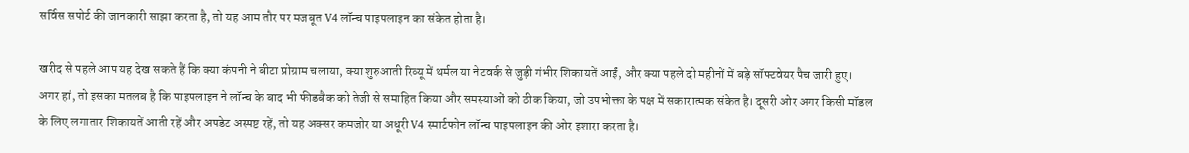सर्विस सपोर्ट की जानकारी साझा करता है, तो यह आम तौर पर मजबूत V4 लॉन्च पाइपलाइन का संकेत होता है।

खरीद से पहले आप यह देख सकते हैं कि क्या कंपनी ने बीटा प्रोग्राम चलाया, क्या शुरुआती रिव्यू में थर्मल या नेटवर्क से जुड़ी गंभीर शिकायतें आईं, और क्या पहले दो महीनों में बड़े सॉफ्टवेयर पैच जारी हुए। अगर हां, तो इसका मतलब है कि पाइपलाइन ने लॉन्च के बाद भी फीडबैक को तेजी से समाहित किया और समस्याओं को ठीक किया, जो उपभोक्ता के पक्ष में सकारात्मक संकेत है। दूसरी ओर अगर किसी मॉडल के लिए लगातार शिकायतें आती रहें और अपडेट अस्पष्ट रहें, तो यह अक्सर कमजोर या अधूरी V4 स्मार्टफोन लॉन्च पाइपलाइन की ओर इशारा करता है।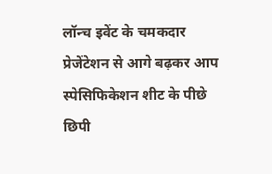लॉन्च इवेंट के चमकदार प्रेजेंटेशन से आगे बढ़कर आप स्पेसिफिकेशन शीट के पीछे छिपी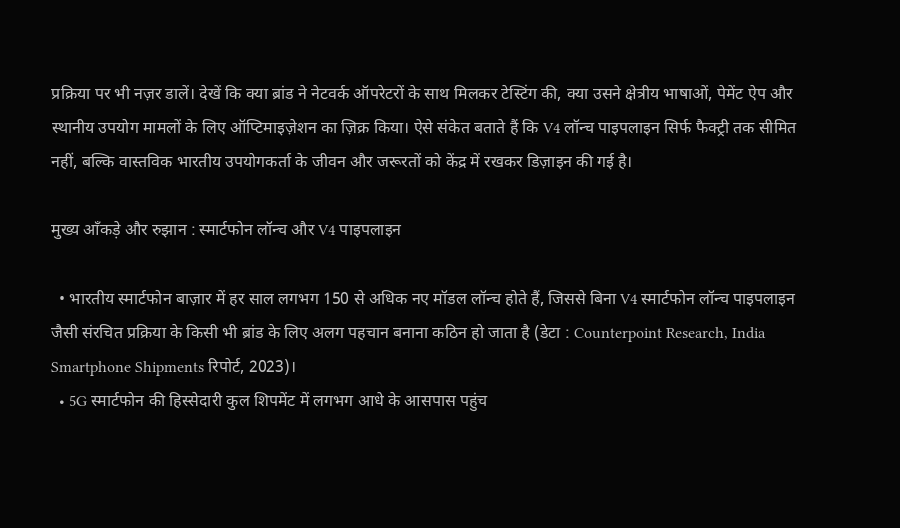प्रक्रिया पर भी नज़र डालें। देखें कि क्या ब्रांड ने नेटवर्क ऑपरेटरों के साथ मिलकर टेस्टिंग की, क्या उसने क्षेत्रीय भाषाओं, पेमेंट ऐप और स्थानीय उपयोग मामलों के लिए ऑप्टिमाइज़ेशन का ज़िक्र किया। ऐसे संकेत बताते हैं कि V4 लॉन्च पाइपलाइन सिर्फ फैक्ट्री तक सीमित नहीं, बल्कि वास्तविक भारतीय उपयोगकर्ता के जीवन और जरूरतों को केंद्र में रखकर डिज़ाइन की गई है।

मुख्य आँकड़े और रुझान : स्मार्टफोन लॉन्च और V4 पाइपलाइन

  • भारतीय स्मार्टफोन बाज़ार में हर साल लगभग 150 से अधिक नए मॉडल लॉन्च होते हैं, जिससे बिना V4 स्मार्टफोन लॉन्च पाइपलाइन जैसी संरचित प्रक्रिया के किसी भी ब्रांड के लिए अलग पहचान बनाना कठिन हो जाता है (डेटा : Counterpoint Research, India Smartphone Shipments रिपोर्ट, 2023)।
  • 5G स्मार्टफोन की हिस्सेदारी कुल शिपमेंट में लगभग आधे के आसपास पहुंच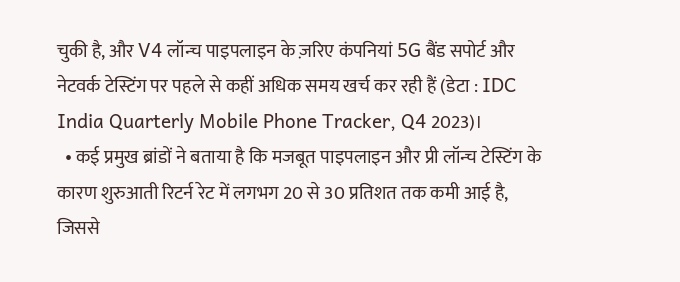चुकी है, और V4 लॉन्च पाइपलाइन के ज़रिए कंपनियां 5G बैंड सपोर्ट और नेटवर्क टेस्टिंग पर पहले से कहीं अधिक समय खर्च कर रही हैं (डेटा : IDC India Quarterly Mobile Phone Tracker, Q4 2023)।
  • कई प्रमुख ब्रांडों ने बताया है कि मजबूत पाइपलाइन और प्री लॉन्च टेस्टिंग के कारण शुरुआती रिटर्न रेट में लगभग 20 से 30 प्रतिशत तक कमी आई है, जिससे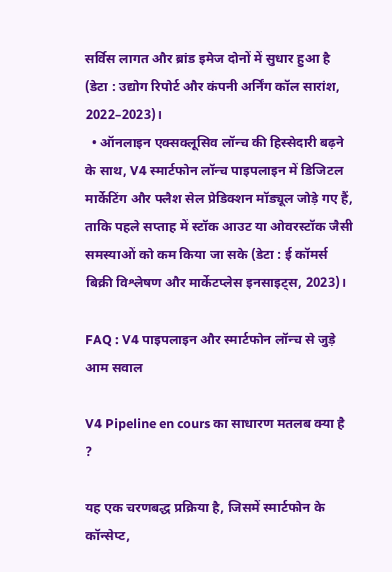सर्विस लागत और ब्रांड इमेज दोनों में सुधार हुआ है (डेटा : उद्योग रिपोर्ट और कंपनी अर्निंग कॉल सारांश, 2022–2023)।
  • ऑनलाइन एक्सक्लूसिव लॉन्च की हिस्सेदारी बढ़ने के साथ, V4 स्मार्टफोन लॉन्च पाइपलाइन में डिजिटल मार्केटिंग और फ्लैश सेल प्रेडिक्शन मॉड्यूल जोड़े गए हैं, ताकि पहले सप्ताह में स्टॉक आउट या ओवरस्टॉक जैसी समस्याओं को कम किया जा सके (डेटा : ई कॉमर्स बिक्री विश्लेषण और मार्केटप्लेस इनसाइट्स, 2023)।

FAQ : V4 पाइपलाइन और स्मार्टफोन लॉन्च से जुड़े आम सवाल

V4 Pipeline en cours का साधारण मतलब क्या है ?

यह एक चरणबद्ध प्रक्रिया है, जिसमें स्मार्टफोन के कॉन्सेप्ट,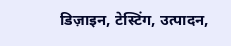डिज़ाइन, टेस्टिंग, उत्पादन,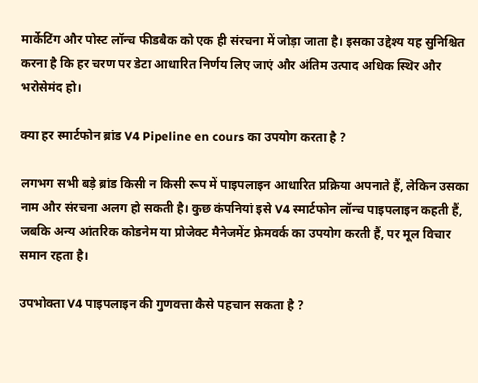मार्केटिंग और पोस्ट लॉन्च फीडबैक को एक ही संरचना में जोड़ा जाता है। इसका उद्देश्य यह सुनिश्चित करना है कि हर चरण पर डेटा आधारित निर्णय लिए जाएं और अंतिम उत्पाद अधिक स्थिर और भरोसेमंद हो।

क्या हर स्मार्टफोन ब्रांड V4 Pipeline en cours का उपयोग करता है ?

लगभग सभी बड़े ब्रांड किसी न किसी रूप में पाइपलाइन आधारित प्रक्रिया अपनाते हैं, लेकिन उसका नाम और संरचना अलग हो सकती है। कुछ कंपनियां इसे V4 स्मार्टफोन लॉन्च पाइपलाइन कहती हैं, जबकि अन्य आंतरिक कोडनेम या प्रोजेक्ट मैनेजमेंट फ्रेमवर्क का उपयोग करती हैं, पर मूल विचार समान रहता है।

उपभोक्ता V4 पाइपलाइन की गुणवत्ता कैसे पहचान सकता है ?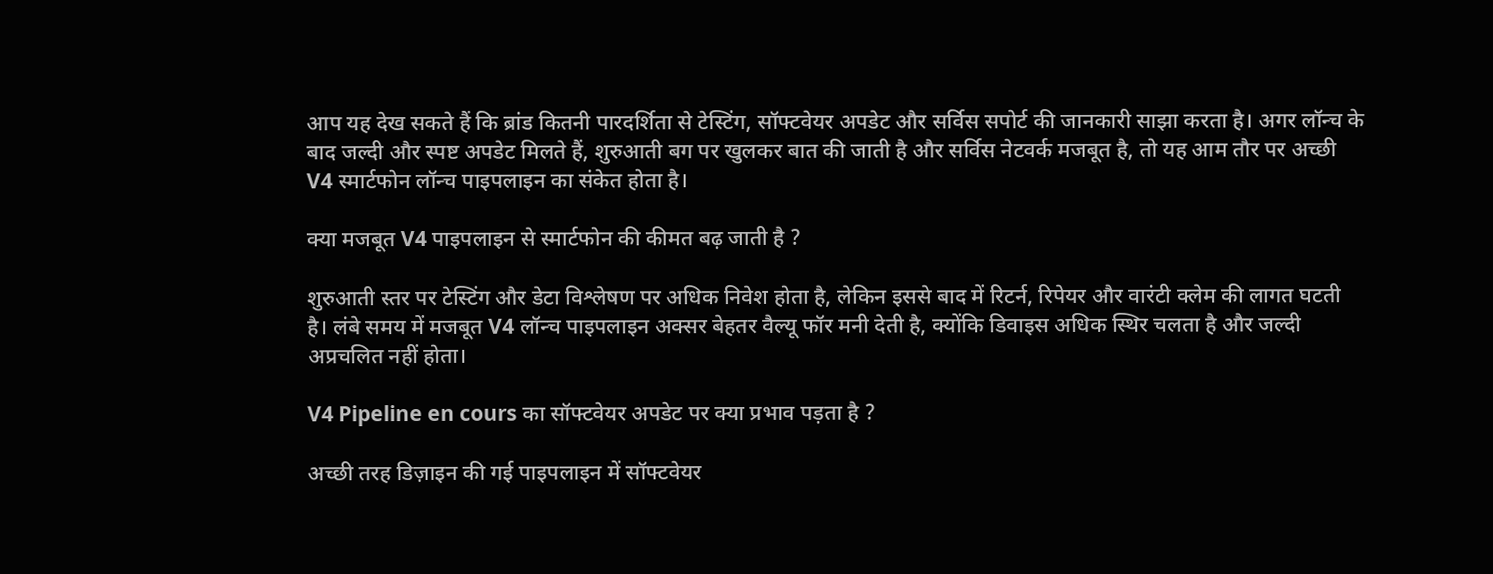आप यह देख सकते हैं कि ब्रांड कितनी पारदर्शिता से टेस्टिंग, सॉफ्टवेयर अपडेट और सर्विस सपोर्ट की जानकारी साझा करता है। अगर लॉन्च के बाद जल्दी और स्पष्ट अपडेट मिलते हैं, शुरुआती बग पर खुलकर बात की जाती है और सर्विस नेटवर्क मजबूत है, तो यह आम तौर पर अच्छी V4 स्मार्टफोन लॉन्च पाइपलाइन का संकेत होता है।

क्या मजबूत V4 पाइपलाइन से स्मार्टफोन की कीमत बढ़ जाती है ?

शुरुआती स्तर पर टेस्टिंग और डेटा विश्लेषण पर अधिक निवेश होता है, लेकिन इससे बाद में रिटर्न, रिपेयर और वारंटी क्लेम की लागत घटती है। लंबे समय में मजबूत V4 लॉन्च पाइपलाइन अक्सर बेहतर वैल्यू फॉर मनी देती है, क्योंकि डिवाइस अधिक स्थिर चलता है और जल्दी अप्रचलित नहीं होता।

V4 Pipeline en cours का सॉफ्टवेयर अपडेट पर क्या प्रभाव पड़ता है ?

अच्छी तरह डिज़ाइन की गई पाइपलाइन में सॉफ्टवेयर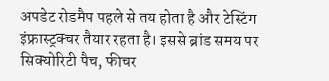अपडेट रोडमैप पहले से तय होता है और टेस्टिंग इंफ्रास्ट्रक्चर तैयार रहता है। इससे ब्रांड समय पर सिक्योरिटी पैच, फीचर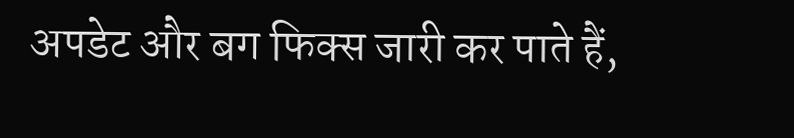अपडेट और बग फिक्स जारी कर पाते हैं,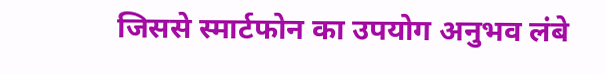जिससे स्मार्टफोन का उपयोग अनुभव लंबे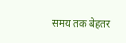समय तक बेहतर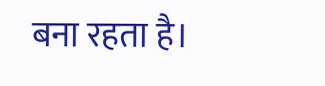बना रहता है।